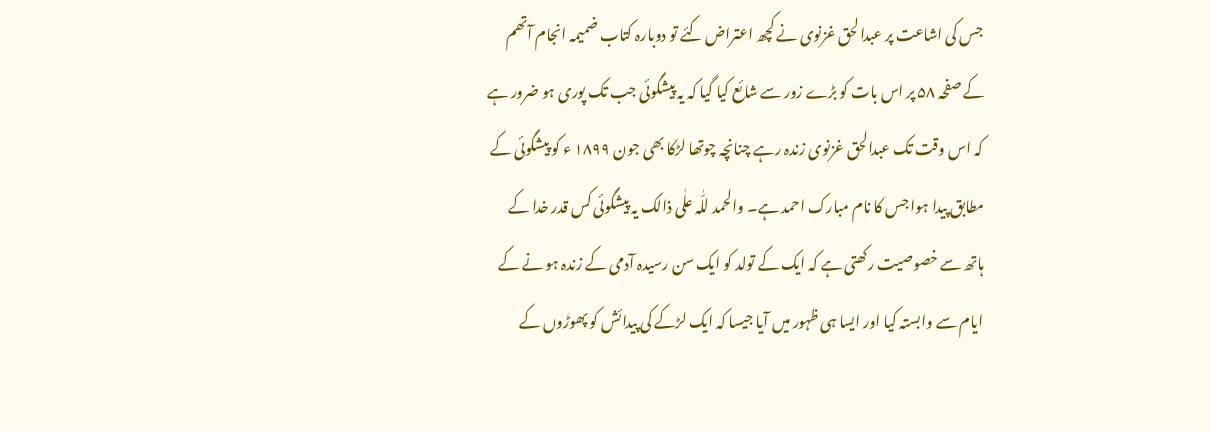جس کی اشاعت پر عبدالحق غزنوی نے کچھ اعتراض کئے تو دوبارہ کتاب ضمیمہ انجام آتھم کے صفحہ ۵۸ پر اس بات کو بڑے زور سے شائع کیا گیا کہ یہ پیشگوئی جب تک پوری ہو ضرور ہے کہ اس وقت تک عبدالحق غزنوی زندہ رہے چنانچہ چوتھا لڑکا بھی جون ۱۸۹۹ ء کو پیشگوئی کے مطابق پیدا ہوا جس کا نام مبارک احمد ہے۔ والحمد للّٰہ علٰی ذالک یہ پیشگوئی کس قدر خدا کے ہاتھ سے خصوصیت رکھتی ہے کہ ایک کے تولد کو ایک سن رسیدہ آدمی کے زندہ ہو نے کے ایام سے وابستہ کیا اور ایسا ہی ظہور میں آیا جیسا کہ ایک لڑکے کی پیدائش کو پھوڑوں کے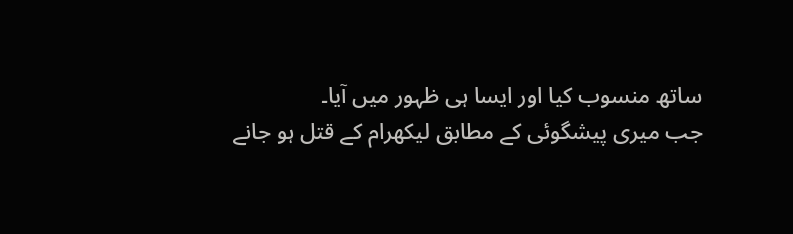ساتھ منسوب کیا اور ایسا ہی ظہور میں آیا۔
جب میری پیشگوئی کے مطابق لیکھرام کے قتل ہو جانے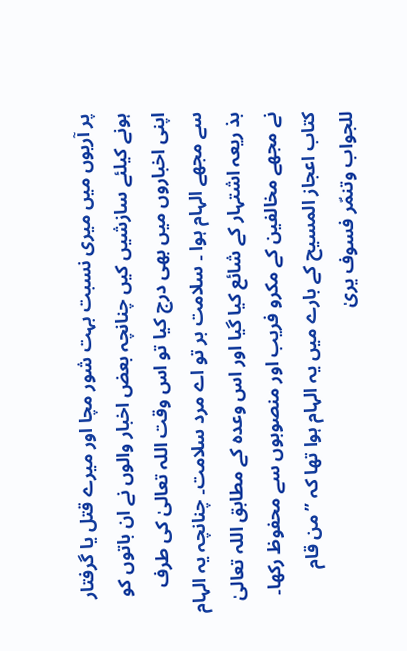پر آریوں میں میری نسبت بہت شور مچا اور میرے قتل یا گرفتار ہونے کیلئے سازشیں کیں چنانچہ بعض اخبار والوں نے ان باتوں کو اپنی اخباروں میں بھی درج کیا تو اس وقت اللہ تعالیٰ کی طرف سے مجھے الہام ہوا ۔ سلامت بر تو اے مرد سلامت۔ چنانچہ یہ الہام بذ ریعہ اشتہار کے شائع کیا گیا اور اس وعدہ کے مطابق اللہ تعالیٰ نے مجھے مخالفین کے مکرو فریب اور منصوبوں سے محفوظ رکھا۔
کتاب اعجاز المسیح کے بارے میں یہ الہام ہوا تھا کہ ’’من قام للجواب وتنمّر فسوف یریٰ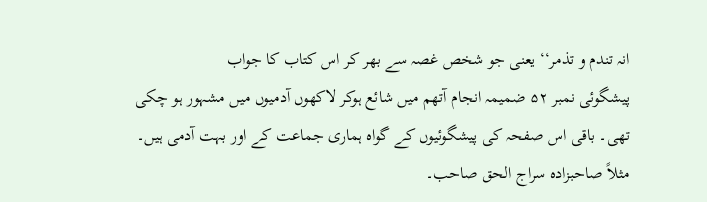انہ تندم و تذمر‘‘ یعنی جو شخص غصہ سے بھر کر اس کتاب کا جواب
پیشگوئی نمبر ۵۲ ضمیمہ انجام آتھم میں شائع ہوکر لاکھوں آدمیوں میں مشہور ہو چکی تھی۔ باقی اس صفحہ کی پیشگوئیوں کے گواہ ہماری جماعت کے اور بہت آدمی ہیں۔ مثلاً صاحبزادہ سراج الحق صاحب۔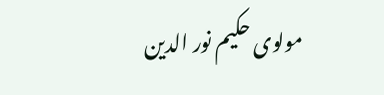مولوی حکیم نور الدین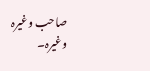صاحب وغیرہ وغیرہ۔